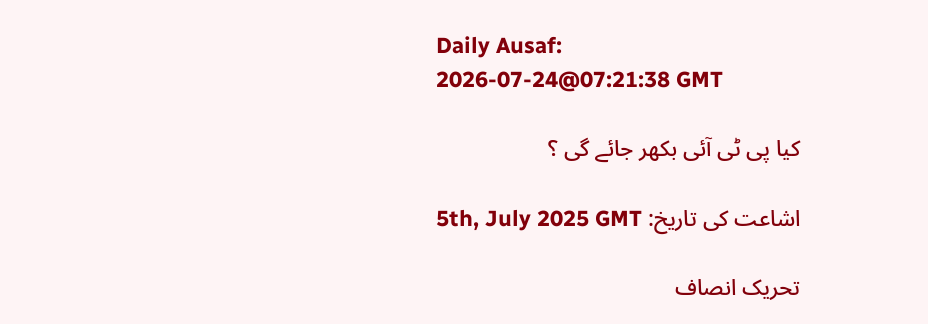Daily Ausaf:
2026-07-24@07:21:38 GMT

کیا پی ٹی آئی بکھر جائے گی ؟

اشاعت کی تاریخ: 5th, July 2025 GMT

تحریک انصاف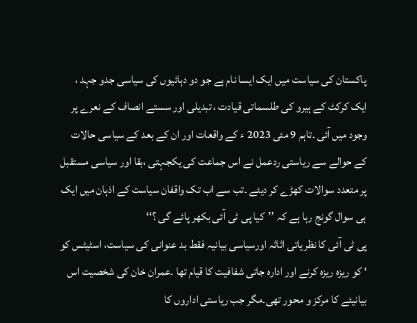پاکستان کی سیاست میں ایک ایسا نام ہے جو دو دہائیوں کی سیاسی جدو جہد ، ایک کرکٹ کے ہیرو کی طلسماتی قیادت ، تبدیلی اور سستے انصاف کے نعرے پر وجود میں آئی ۔تاہم 9 مئی 2023 ء کے واقعات اور ان کے بعد کے سیاسی حالات کے حوالے سے ریاستی ردعمل نے اس جماعت کی یکجہتی ،بقا اور سیاسی مستقبل پر متعدد سوالات کھڑے کر دیئے ۔تب سے اب تک واقفان سیاست کے اذہان میں ایک ہی سوال گونج رہا ہے کہ ’’کیا پی ٹی آئی بکھر پائے گی ؟‘‘
پی ٹی آئی کا نظریاتی اثاثہ اورسیاسی بیانیہ فقط بد عنوانی کی سیاست، اسٹیٹس کو ‘ کو ریزہ ریزہ کرنے اور ادارہ جاتی شفافیت کا قیام تھا ۔عمران خان کی شخصیت اس بیانیئے کا مرکز و محور تھی۔مگر جب ریاستی اداروں کا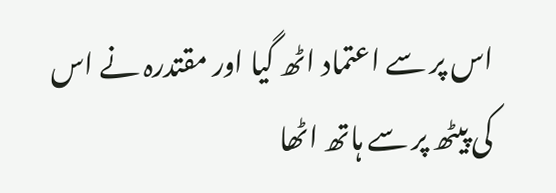اس پر سے اعتماد اٹھ گیا اور مقتدرہ نے اس کی پیٹھ پر سے ہاتھ اٹھا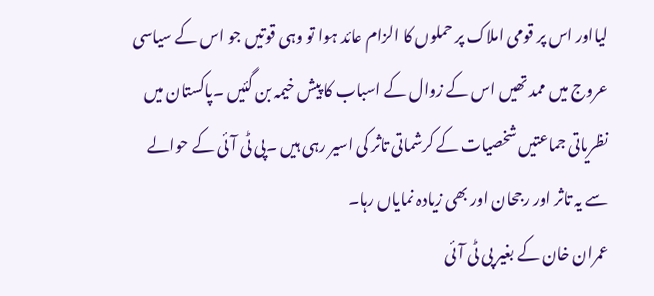لیااور اس پر قومی املاک پر حملوں کا الزام عائد ہوا تو وہی قوتیں جو اس کے سیاسی عروج میں ممد تھیں اس کے زوال کے اسباب کا پیش خیمہ بن گئیں ۔پاکستان میں نظریاتی جماعتیں شخصیات کے کرشماتی تاثر کی اسیر رہی ہیں ۔پی ٹی آئی کے حوالے سے یہ تاثر اور رجحان اور بھی زیادہ نمایاں رہا۔
عمران خان کے بغیر پی ٹی آئی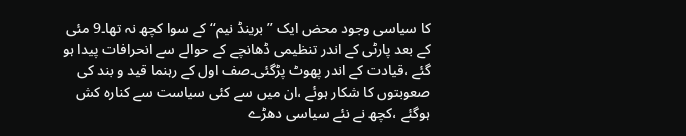کا سیاسی وجود محض ایک ’’ برینڈ نیم‘‘ کے سوا کچھ نہ تھا۔9 مئی کے بعد پارٹی کے اندر تنظیمی ڈھانچے کے حوالے سے انحرافات پیدا ہو گئے ،قیادت کے اندر پھوٹ پڑگئی۔صف اول کے رہنما قید و بند کی صعوبتوں کا شکار ہوئے ،ان میں سے کئی سیاست سے کنارہ کش ہوگئے ،کچھ نے نئے سیاسی دھڑے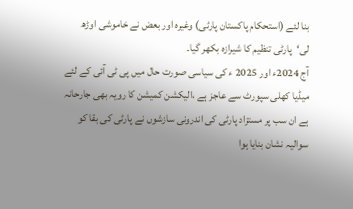بنا لئے (استحکام پاکستان پارٹی) وغیرہ اور بعض نے خاموشی اوڑھ لی‘پارٹی تنظیم کا شیرازہ بکھر گیا۔
آج 2024ء اور 2025 ء کی سیاسی صورت حال میں پی ٹی آئی کے لئے میڈیا کھلی سپورٹ سے عاجز ہے ،الیکشن کمیشن کا رویہ بھی جارحانہ ہے ان سب پر مستزاد پارٹی کی اندرونی سازشوں نے پارٹی کی بقا کو سوالیہ نشان بنایا ہوا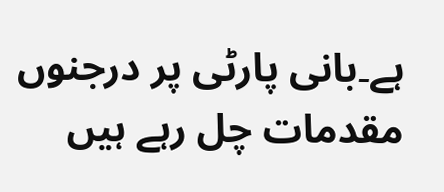ہے۔بانی پارٹی پر درجنوں مقدمات چل رہے ہیں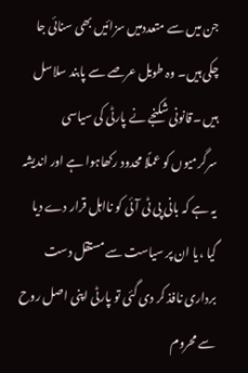جن میں سے متعددمیں سزائیں بھی سنائی جا چکی ہیں۔ وہ طویل عرصے سے پابند سلاسل ہیں ۔قانونی شکنجے نے پارٹی کی سیاسی سرگرمیوں کو عملًا محدود رکھاہوا ہے اور اندیشہ یہ ہے کہ بانی پی ٹی آئی کو نااہل قرار دے دیا گیا ،یا ان پر سیاست سے مستقل دست برداری نافذ کر دی گئی تو پارٹی اپنی اصل روح سے محروم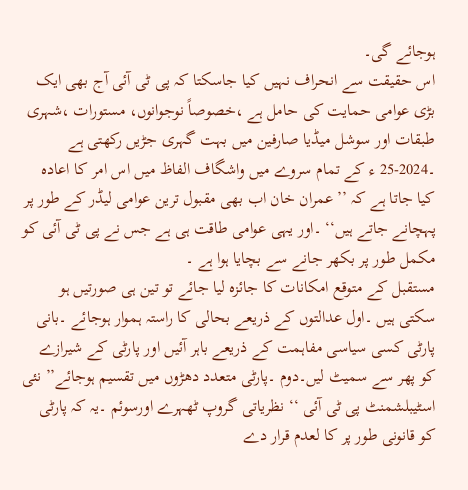ہوجائے گی۔
اس حقیقت سے انحراف نہیں کیا جاسکتا کہ پی ٹی آئی آج بھی ایک بڑی عوامی حمایت کی حامل ہے ،خصوصاً نوجوانوں، مستورات ،شہری طبقات اور سوشل میڈیا صارفین میں بہت گہری جڑیں رکھتی ہے ۔2024-25 ء کے تمام سروے میں واشگاف الفاظ میں اس امر کا اعادہ کیا جاتا ہے کہ ’’ عمران خان اب بھی مقبول ترین عوامی لیڈر کے طور پر پہچانے جاتے ہیں‘‘ ۔اور یہی عوامی طاقت ہی ہے جس نے پی ٹی آئی کو مکمل طور پر بکھر جانے سے بچایا ہوا ہے ۔
مستقبل کے متوقع امکانات کا جائزہ لیا جائے تو تین ہی صورتیں ہو سکتی ہیں ۔اول عدالتوں کے ذریعے بحالی کا راستہ ہموار ہوجائے ۔بانی پارٹی کسی سیاسی مفاہمت کے ذریعے باہر آئیں اور پارٹی کے شیرازے کو پھر سے سمیٹ لیں۔دوم ۔پارٹی متعدد دھڑوں میں تقسیم ہوجائے’’ نئی اسٹیبلشمنٹ پی ٹی آئی ‘‘ نظریاتی گروپ ٹھہرے اورسوئم ۔یہ کہ پارٹی کو قانونی طور پر کا لعدم قرار دے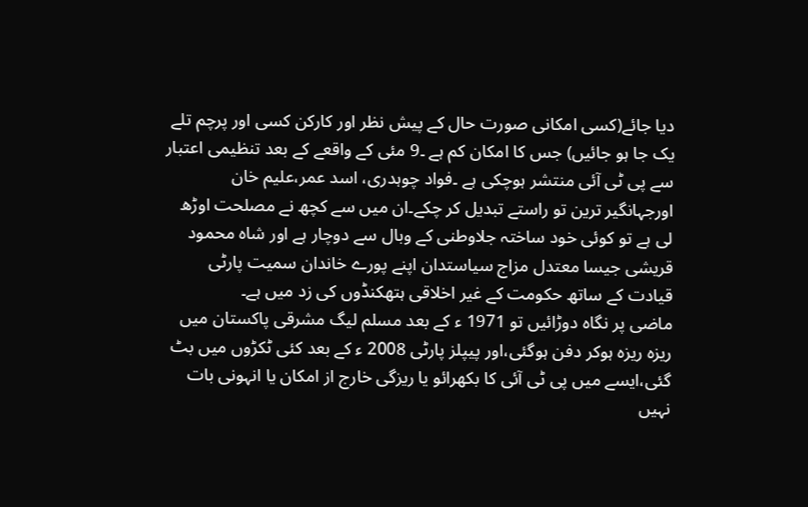دیا جائے(کسی امکانی صورت حال کے پیش نظر اور کارکن کسی اور پرچم تلے یک جا ہو جائیں) جس کا امکان کم ہے ۔9 مئی کے واقعے کے بعد تنظیمی اعتبار سے پی ٹی آئی منتشر ہوچکی ہے ۔فواد چوہدری، اسد عمر،علیم خان اورجہانگیر ترین تو راستے تبدیل کر چکے۔ان میں سے کچھ نے مصلحت اوڑھ لی ہے تو کوئی خود ساختہ جلاوطنی کے وبال سے دوچار ہے اور شاہ محمود قریشی جیسا معتدل مزاج سیاستدان اپنے پورے خاندان سمیت پارٹی قیادت کے ساتھ حکومت کے غیر اخلاقی ہتھکنڈوں کی زد میں ہے۔
ماضی پر نگاہ دوڑائیں تو 1971 ء کے بعد مسلم لیگ مشرقی پاکستان میں ریزہ ریزہ ہوکر دفن ہوگئی،اور پیپلز پارٹی 2008 ء کے بعد کئی ٹکڑوں میں بٹ گئی،ایسے میں پی ٹی آئی کا بکھرائو یا ریزگی خارج از امکان یا انہونی بات نہیں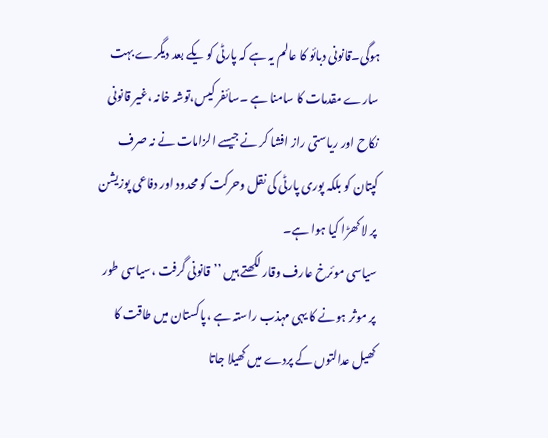ہوگی۔قانونی دبائو کا عالم یہ ہے کہ پارٹی کو یکے بعد دیگرے بہت سارے مقدمات کا سامنا ہے ۔سائفر کیس،توشہ خانہ ،غیر قانونی نکاح اور ریاستی راز افشا کر نے جیسے الزامات نے نہ صرف کپتان کو بلکہ پوری پارٹی کی نقل وحرکت کو محدود اور دفاعی پوزیشن پر لا کھڑا کیا ہوا ہے۔
سیاسی موئرخ عارف وقار لکھتے ہیں ’’قانونی گرفت ،سیاسی طور پر موثر ہونے کا یہی مہذب راستہ ہے ،پاکستان میں طاقت کا کھیل عدالتوں کے پردے میں کھیلا جاتا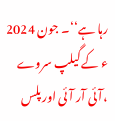رہا ہے‘‘۔ جون 2024 ء کے گیلپ سروے ،آئی آر آئی اور پلس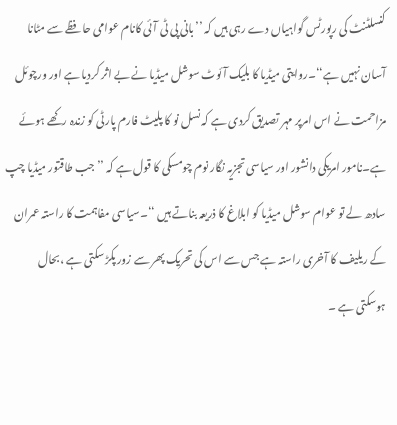کنسلٹنٹ کی رپورٹس گواہیاں دے رہی ہیں کہ ’’بانی پی ٹی آئی کانام عوامی حافظے سے مٹانا آسان نہیں ہے‘‘۔روایتی میڈیا کا بلیک آئوٹ سوشل میڈیا نے بے اثر کردیا ہے اور ورچوئل مزاحمت نے اس امرپر مہر تصدیق کردی ہے کہ نسل نو کا پلیٹ فارم پارٹی کو زندہ رکھے ہوئے ہے۔نامور امریکی دانشور اور سیاسی تجزیہ نگار نوم چومسکی کا قول ہے کہ ’’ جب طاقتور میڈیا چپ سادھ لے تو عوام سوشل میڈیا کو ابلاغ کا ذریعہ بناتے ہیں ‘‘۔سیاسی مفاہمت کا راستہ عمران کے ریلیف کا آخری راستہ ہے جس سے اس کی تحریک پھر سے زور پکڑ سکتی ہے ،بحال ہوسکتی ہے ۔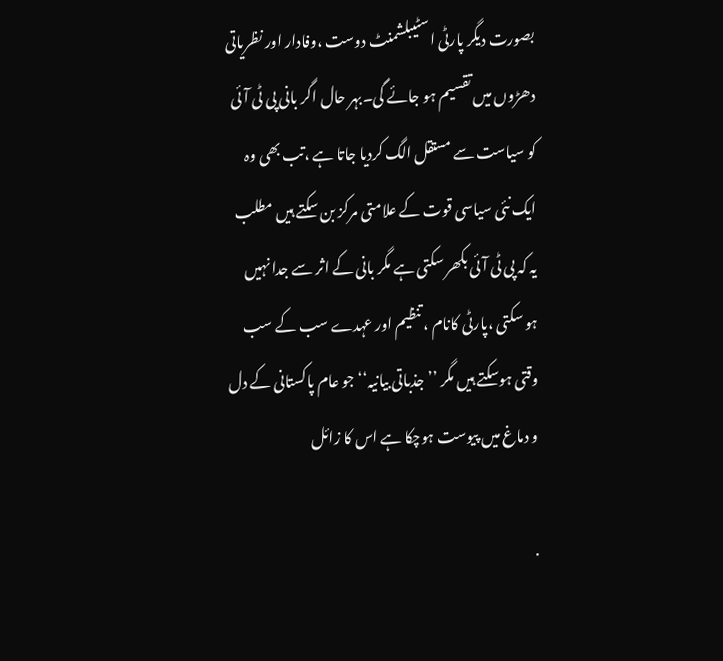بصورت دیگر پارٹی اسٹیبلشمنٹ دوست ،وفادار اور نظریاتی دھڑوں میں تقسیم ہو جائے گی۔بہر حال اگر بانی پی ٹی آئی کو سیاست سے مستقل الگ کردیا جاتا ہے ،تب بھی وہ ایک نئی سیاسی قوت کے علامتی مرکز بن سکتے ہیں مطلب یہ کہ پی ٹی آئی بکھر سکتی ہے مگر بانی کے اثر سے جدا نہیں ہو سکتی ،پارٹی کانام ، تنظیم اور عہدے سب کے سب وقتی ہوسکتے ہیں مگر ’’جذباتی بیانیہ‘‘ جو عام پاکستانی کے دل و دماغ میں پیوست ہوچکا ہے اس کا زائل

.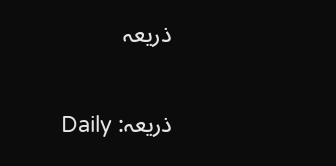ذریعہ

ذریعہ: Daily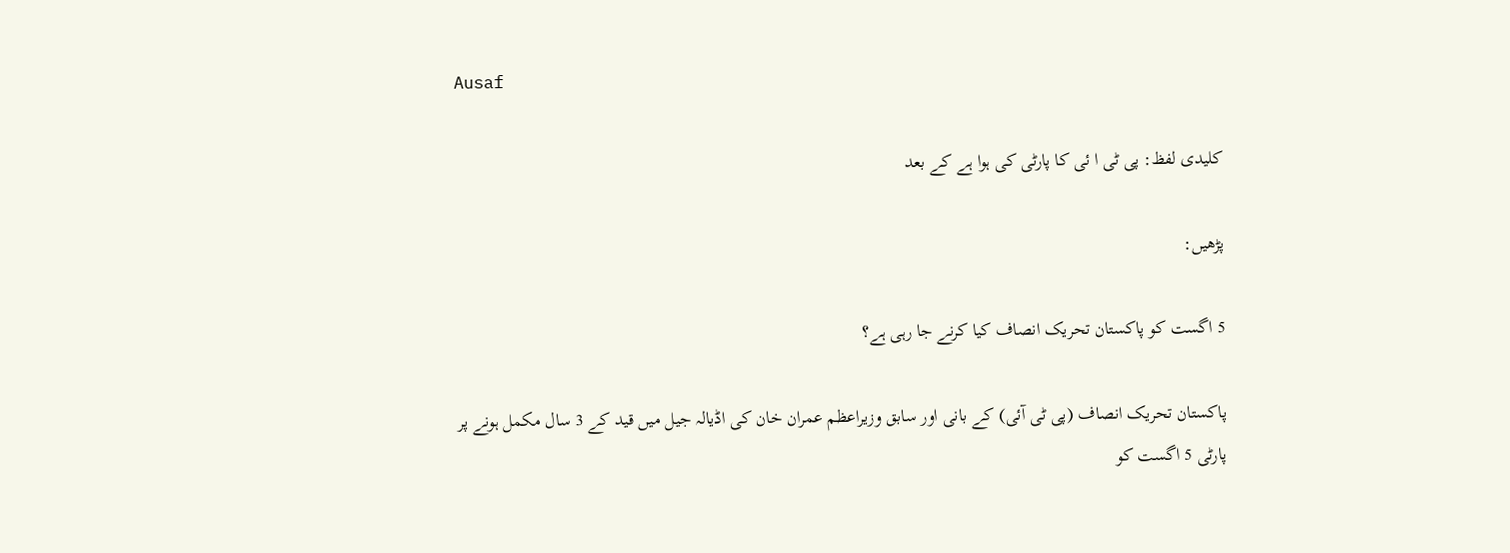Ausaf

کلیدی لفظ: پی ٹی ا ئی کا پارٹی کی ہوا ہے کے بعد

پڑھیں:

5 اگست کو پاکستان تحریک انصاف کیا کرنے جا رہی ہے؟

پاکستان تحریک انصاف (پی ٹی آئی) کے بانی اور سابق وزیراعظم عمران خان کی اڈیالہ جیل میں قید کے 3 سال مکمل ہونے پر پارٹی 5 اگست کو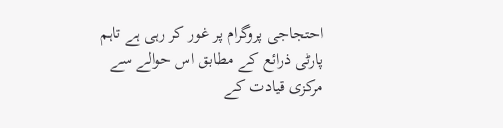احتجاجی پروگرام پر غور کر رہی ہے تاہم پارٹی ذرائع کے مطابق اس حوالے سے مرکزی قیادت کے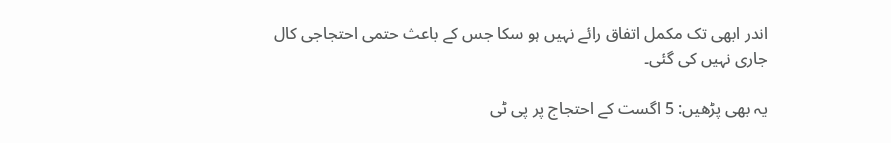اندر ابھی تک مکمل اتفاق رائے نہیں ہو سکا جس کے باعث حتمی احتجاجی کال جاری نہیں کی گئی۔

یہ بھی پڑھیں: 5 اگست کے احتجاج پر پی ٹی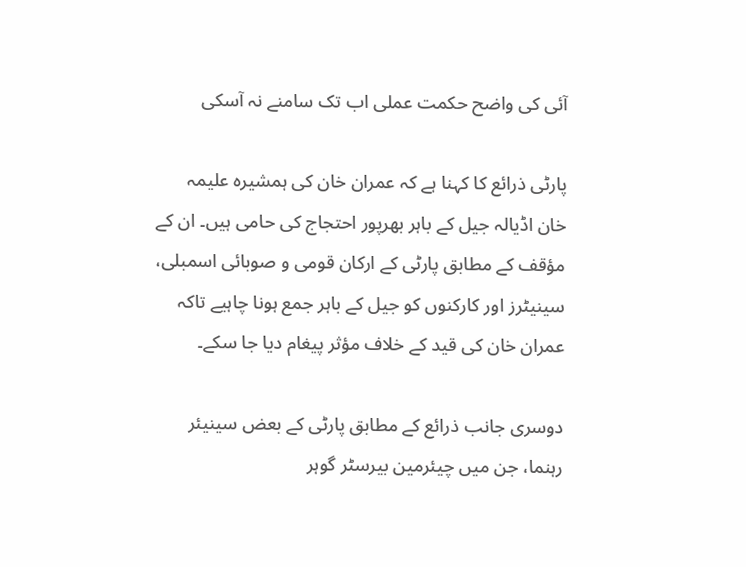آئی کی واضح حکمت عملی اب تک سامنے نہ آسکی

پارٹی ذرائع کا کہنا ہے کہ عمران خان کی ہمشیرہ علیمہ خان اڈیالہ جیل کے باہر بھرپور احتجاج کی حامی ہیں۔ ان کے مؤقف کے مطابق پارٹی کے ارکان قومی و صوبائی اسمبلی، سینیٹرز اور کارکنوں کو جیل کے باہر جمع ہونا چاہیے تاکہ عمران خان کی قید کے خلاف مؤثر پیغام دیا جا سکے۔

دوسری جانب ذرائع کے مطابق پارٹی کے بعض سینیئر رہنما، جن میں چیئرمین بیرسٹر گوہر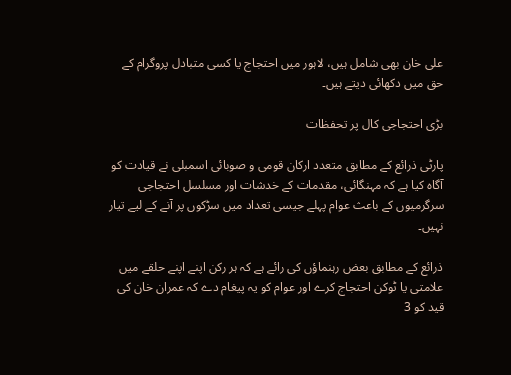علی خان بھی شامل ہیں، لاہور میں احتجاج یا کسی متبادل پروگرام کے حق میں دکھائی دیتے ہیں۔

بڑی احتجاجی کال پر تحفظات

پارٹی ذرائع کے مطابق متعدد ارکان قومی و صوبائی اسمبلی نے قیادت کو آگاہ کیا ہے کہ مہنگائی، مقدمات کے خدشات اور مسلسل احتجاجی سرگرمیوں کے باعث عوام پہلے جیسی تعداد میں سڑکوں پر آنے کے لیے تیار نہیں۔

ذرائع کے مطابق بعض رہنماؤں کی رائے ہے کہ ہر رکن اپنے اپنے حلقے میں علامتی یا ٹوکن احتجاج کرے اور عوام کو یہ پیغام دے کہ عمران خان کی قید کو 3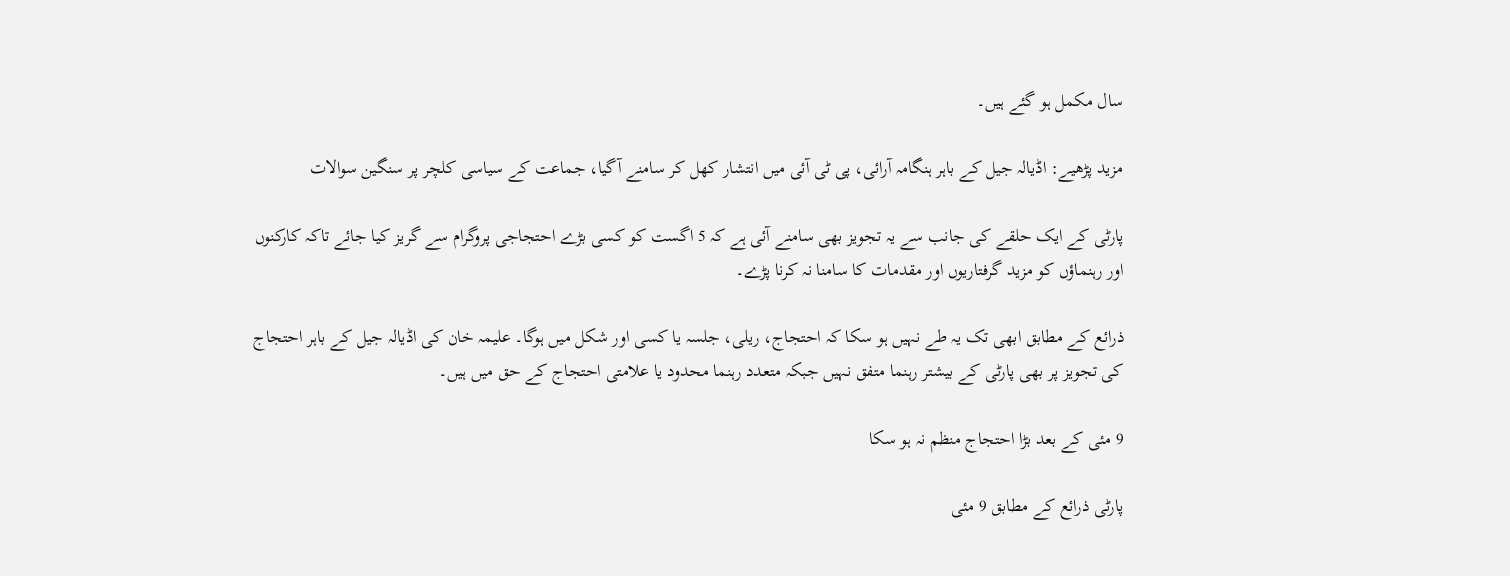سال مکمل ہو گئے ہیں۔

مزید پڑھیے: اڈیالہ جیل کے باہر ہنگامہ آرائی، پی ٹی آئی میں انتشار کھل کر سامنے آگیا، جماعت کے سیاسی کلچر پر سنگین سوالات

پارٹی کے ایک حلقے کی جانب سے یہ تجویز بھی سامنے آئی ہے کہ 5 اگست کو کسی بڑے احتجاجی پروگرام سے گریز کیا جائے تاکہ کارکنوں اور رہنماؤں کو مزید گرفتاریوں اور مقدمات کا سامنا نہ کرنا پڑے۔

ذرائع کے مطابق ابھی تک یہ طے نہیں ہو سکا کہ احتجاج، ریلی، جلسہ یا کسی اور شکل میں ہوگا۔ علیمہ خان کی اڈیالہ جیل کے باہر احتجاج کی تجویز پر بھی پارٹی کے بیشتر رہنما متفق نہیں جبکہ متعدد رہنما محدود یا علامتی احتجاج کے حق میں ہیں۔

9 مئی کے بعد بڑا احتجاج منظم نہ ہو سکا

پارٹی ذرائع کے مطابق 9 مئی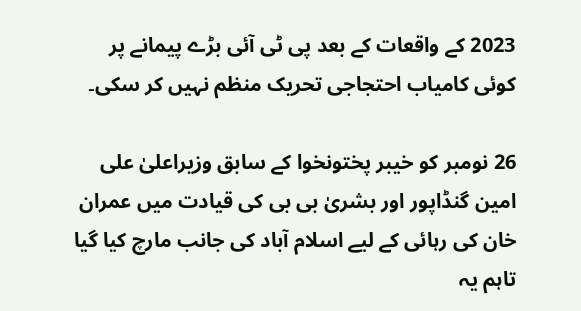2023 کے واقعات کے بعد پی ٹی آئی بڑے پیمانے پر کوئی کامیاب احتجاجی تحریک منظم نہیں کر سکی۔

26 نومبر کو خیبر پختونخوا کے سابق وزیراعلیٰ علی امین گنڈاپور اور بشریٰ بی بی کی قیادت میں عمران خان کی رہائی کے لیے اسلام آباد کی جانب مارچ کیا گیا تاہم یہ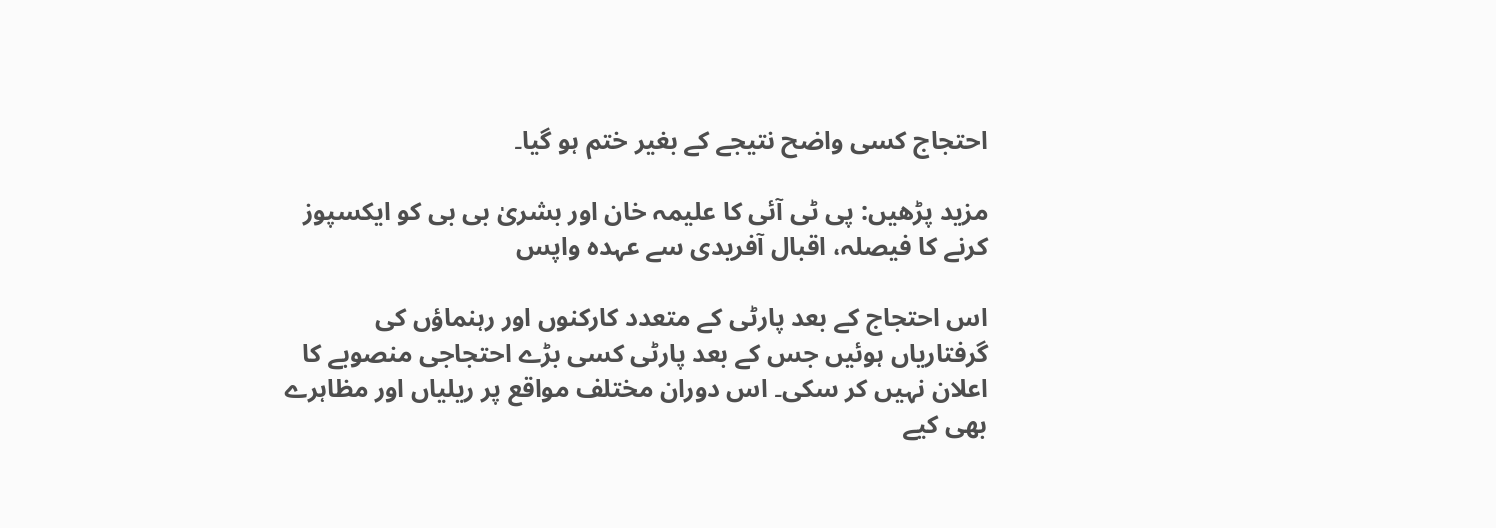احتجاج کسی واضح نتیجے کے بغیر ختم ہو گیا۔

مزید پڑھیں: پی ٹی آئی کا علیمہ خان اور بشریٰ بی بی کو ایکسپوز کرنے کا فیصلہ، اقبال آفریدی سے عہدہ واپس

اس احتجاج کے بعد پارٹی کے متعدد کارکنوں اور رہنماؤں کی گرفتاریاں ہوئیں جس کے بعد پارٹی کسی بڑے احتجاجی منصوبے کا اعلان نہیں کر سکی۔ اس دوران مختلف مواقع پر ریلیاں اور مظاہرے بھی کیے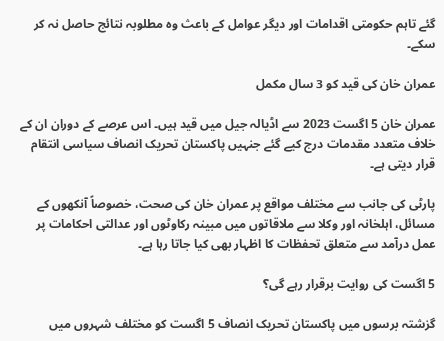گئے تاہم حکومتی اقدامات اور دیگر عوامل کے باعث وہ مطلوبہ نتائج حاصل نہ کر سکے۔

عمران خان کی قید کو 3 سال مکمل

عمران خان 5 اگست 2023 سے اڈیالہ جیل میں قید ہیں۔ اس عرصے کے دوران ان کے خلاف متعدد مقدمات درج کیے گئے جنہیں پاکستان تحریک انصاف سیاسی انتقام قرار دیتی ہے۔

پارٹی کی جانب سے مختلف مواقع پر عمران خان کی صحت، خصوصاً آنکھوں کے مسائل، اہلخانہ اور وکلا سے ملاقاتوں میں مبینہ رکاوٹوں اور عدالتی احکامات پر عمل درآمد سے متعلق تحفظات کا اظہار بھی کیا جاتا رہا ہے۔

5 اگست کی روایت برقرار رہے گی؟

گزشتہ برسوں میں پاکستان تحریک انصاف 5 اگست کو مختلف شہروں میں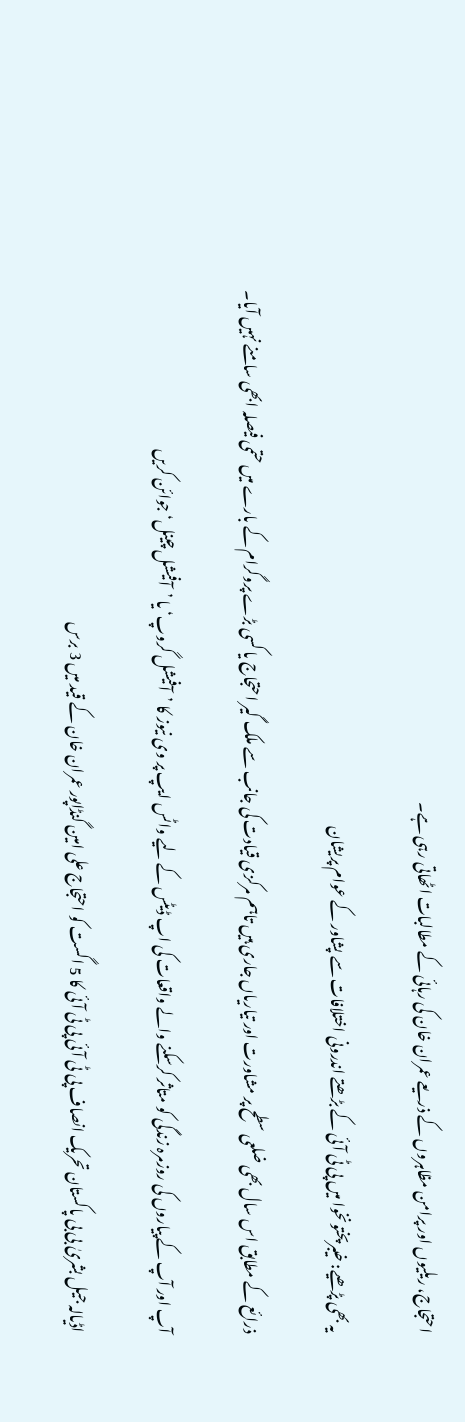احتجاج، ریلیوں اور پرامن مظاہروں کے ذریعے عمران خان کی رہائی کے مطالبات اٹھاتی رہی ہے۔

یہ بھی پڑھیے: خیبرپختونخوا میں پی ٹی آئی کے بڑھتے اندرونی اختلافات سے پشاور کے عوام پریشان

ذرائع کے مطابق اس سال بھی ضلعی سطح پر مشاورت اور تیاریاں جاری ہیں تاہم مرکزی قیادت کی جانب سے ملک گیر احتجاج یا کسی بڑے پروگرام کے بارے میں حتمی فیصلہ ابھی سامنے نہیں آیا۔

آپ اور آپ کے پیاروں کی روزمرہ زندگی کو متاثر کرسکنے والے واقعات کی اپ ڈیٹس کے لیے واٹس ایپ پر وی نیوز کا ’آفیشل گروپ‘ یا ’آفیشل چینل‘ جوائن کریں

اڈیالہ جیل بشریٰ بی بی پاکستان تحریک انصاف پی ٹی آئی پی ٹی آئی کا 5 اگست کو احتجاج علی امین گنڈاپور عمران خان کے قید میں 3 برس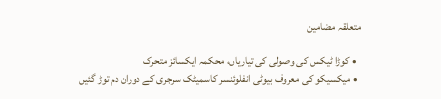متعلقہ مضامین

  • کوڑا ٹیکس کی وصولی کی تیاریاں، محکمہ ایکسائز متحرک
  • میکسیکو کی معروف بیوٹی انفلوئنسر کاسمیٹک سرجری کے دوران دم توڑ گئیں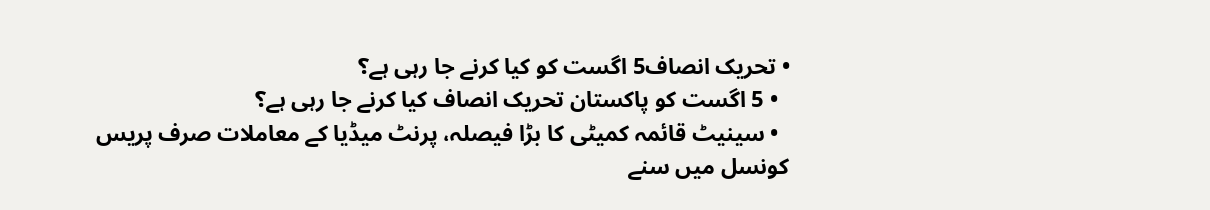• تحریک انصاف5 اگست کو کیا کرنے جا رہی ہے؟
  • 5 اگست کو پاکستان تحریک انصاف کیا کرنے جا رہی ہے؟
  • سینیٹ قائمہ کمیٹی کا بڑا فیصلہ، پرنٹ میڈیا کے معاملات صرف پریس کونسل میں سنے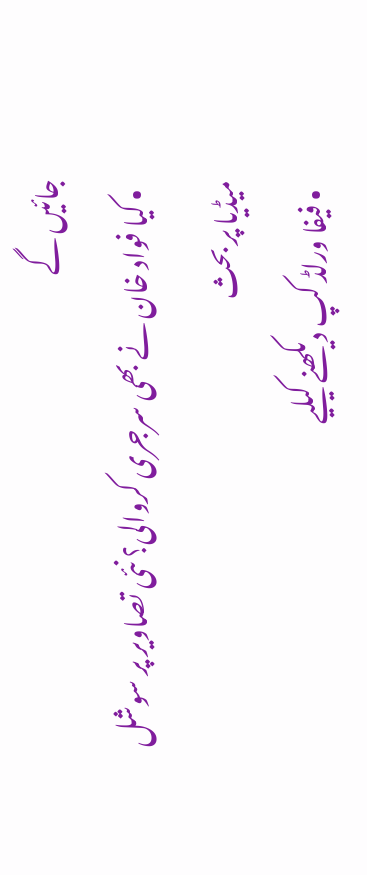جائیں گے
  • کیا فواد خان نے بھی سرجری کروالی؟ نئی تصاویر پر سوشل میڈیا پر بحث
  • فیفا ورلڈ کپ دیکھنے کیلیے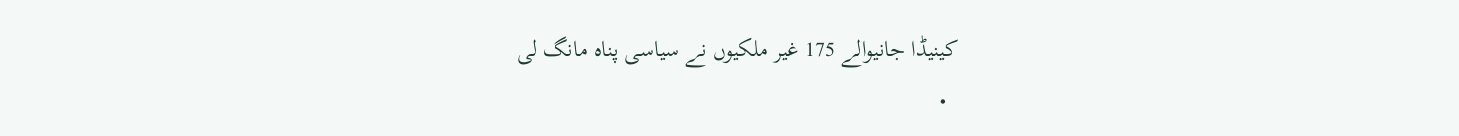کینیڈا جانیوالے 175 غیر ملکیوں نے سیاسی پناہ مانگ لی
  •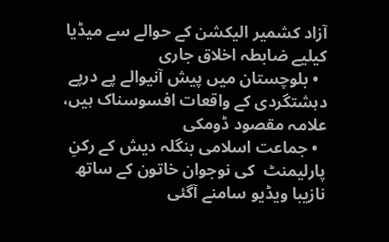آزاد کشمیر الیکشن کے حوالے سے میڈیا کیلیے ضابطہ اخلاق جاری
  • بلوچستان میں پیش آنیوالے پے درپے دہشتگردی کے واقعات افسوسناک ہیں، علامہ مقصود ڈومکی
  • جماعت اسلامی بنگلہ دیش کے رکنِ پارلیمنٹ  کی نوجوان خاتون کے ساتھ نازیبا ویڈیو سامنے آگئی